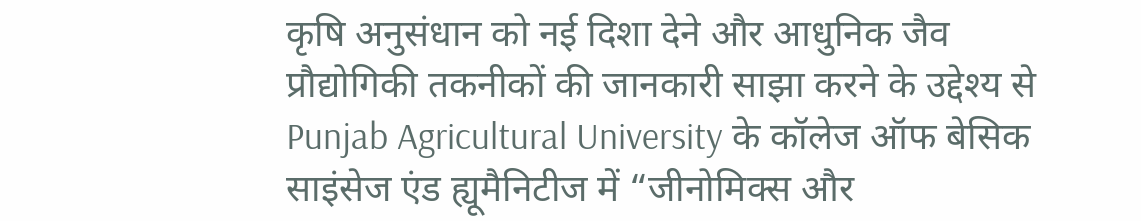कृषि अनुसंधान को नई दिशा देने और आधुनिक जैव प्रौद्योगिकी तकनीकों की जानकारी साझा करने के उद्देश्य से Punjab Agricultural University के कॉलेज ऑफ बेसिक साइंसेज एंड ह्यूमैनिटीज में “जीनोमिक्स और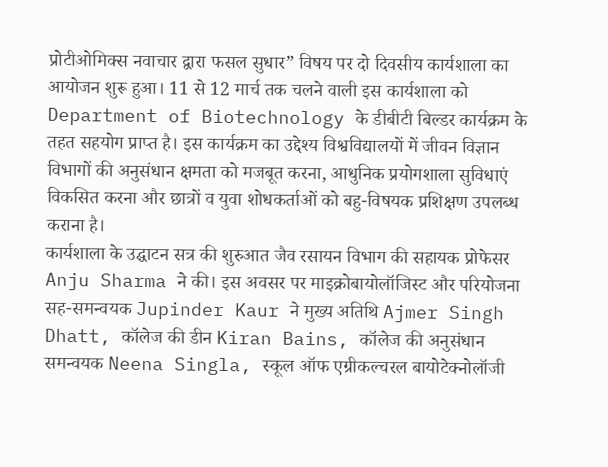प्रोटीओमिक्स नवाचार द्वारा फसल सुधार” विषय पर दो दिवसीय कार्यशाला का आयोजन शुरू हुआ। 11 से 12 मार्च तक चलने वाली इस कार्यशाला को Department of Biotechnology के डीबीटी बिल्डर कार्यक्रम के तहत सहयोग प्राप्त है। इस कार्यक्रम का उद्देश्य विश्वविद्यालयों में जीवन विज्ञान विभागों की अनुसंधान क्षमता को मजबूत करना, आधुनिक प्रयोगशाला सुविधाएं विकसित करना और छात्रों व युवा शोधकर्ताओं को बहु-विषयक प्रशिक्षण उपलब्ध कराना है।
कार्यशाला के उद्घाटन सत्र की शुरुआत जैव रसायन विभाग की सहायक प्रोफेसर Anju Sharma ने की। इस अवसर पर माइक्रोबायोलॉजिस्ट और परियोजना सह-समन्वयक Jupinder Kaur ने मुख्य अतिथि Ajmer Singh Dhatt, कॉलेज की डीन Kiran Bains, कॉलेज की अनुसंधान समन्वयक Neena Singla, स्कूल ऑफ एग्रीकल्चरल बायोटेक्नोलॉजी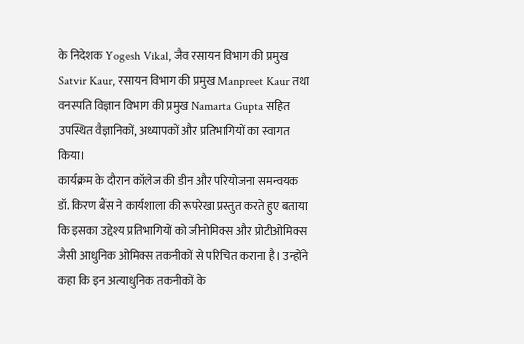के निदेशक Yogesh Vikal, जैव रसायन विभाग की प्रमुख Satvir Kaur, रसायन विभाग की प्रमुख Manpreet Kaur तथा वनस्पति विज्ञान विभाग की प्रमुख Namarta Gupta सहित उपस्थित वैज्ञानिकों, अध्यापकों और प्रतिभागियों का स्वागत किया।
कार्यक्रम के दौरान कॉलेज की डीन और परियोजना समन्वयक डॉ. किरण बैंस ने कार्यशाला की रूपरेखा प्रस्तुत करते हुए बताया कि इसका उद्देश्य प्रतिभागियों को जीनोमिक्स और प्रोटीओमिक्स जैसी आधुनिक ओमिक्स तकनीकों से परिचित कराना है। उन्होंने कहा कि इन अत्याधुनिक तकनीकों के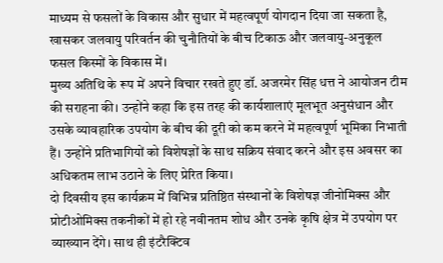माध्यम से फसलों के विकास और सुधार में महत्वपूर्ण योगदान दिया जा सकता है, खासकर जलवायु परिवर्तन की चुनौतियों के बीच टिकाऊ और जलवायु-अनुकूल फसल किस्मों के विकास में।
मुख्य अतिथि के रूप में अपने विचार रखते हुए डॉ. अजरमेर सिंह धत्त ने आयोजन टीम की सराहना की। उन्होंने कहा कि इस तरह की कार्यशालाएं मूलभूत अनुसंधान और उसके व्यावहारिक उपयोग के बीच की दूरी को कम करने में महत्वपूर्ण भूमिका निभाती हैं। उन्होंने प्रतिभागियों को विशेषज्ञों के साथ सक्रिय संवाद करने और इस अवसर का अधिकतम लाभ उठाने के लिए प्रेरित किया।
दो दिवसीय इस कार्यक्रम में विभिन्न प्रतिष्ठित संस्थानों के विशेषज्ञ जीनोमिक्स और प्रोटीओमिक्स तकनीकों में हो रहे नवीनतम शोध और उनके कृषि क्षेत्र में उपयोग पर व्याख्यान देंगे। साथ ही इंटरैक्टिव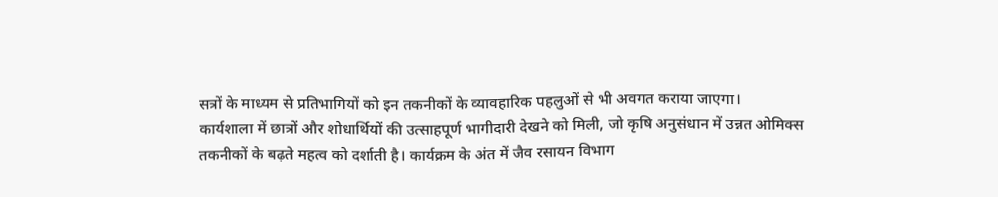सत्रों के माध्यम से प्रतिभागियों को इन तकनीकों के व्यावहारिक पहलुओं से भी अवगत कराया जाएगा।
कार्यशाला में छात्रों और शोधार्थियों की उत्साहपूर्ण भागीदारी देखने को मिली, जो कृषि अनुसंधान में उन्नत ओमिक्स तकनीकों के बढ़ते महत्व को दर्शाती है। कार्यक्रम के अंत में जैव रसायन विभाग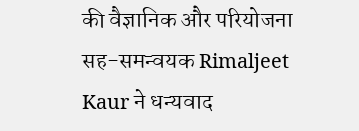की वैज्ञानिक और परियोजना सह-समन्वयक Rimaljeet Kaur ने धन्यवाद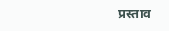प्रस्ताव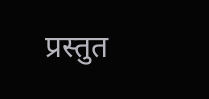प्रस्तुत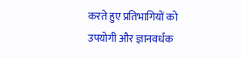करते हुए प्रतिभागियों को उपयोगी और ज्ञानवर्धक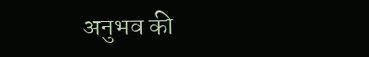अनुभव की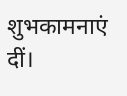शुभकामनाएं दीं।